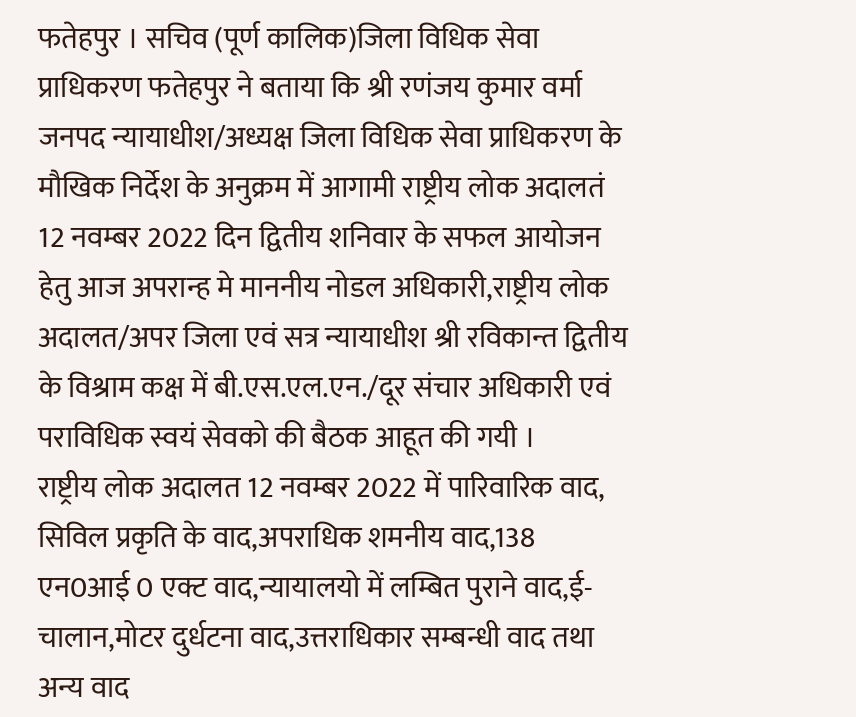फतेहपुर । सचिव (पूर्ण कालिक)जिला विधिक सेवा प्राधिकरण फतेहपुर ने बताया कि श्री रणंजय कुमार वर्मा जनपद न्यायाधीश/अध्यक्ष जिला विधिक सेवा प्राधिकरण के मौखिक निर्देश के अनुक्रम में आगामी राष्ट्रीय लोक अदालतं 12 नवम्बर 2022 दिन द्वितीय शनिवार के सफल आयोजन हेतु आज अपरान्ह मे माननीय नोडल अधिकारी,राष्ट्रीय लोक अदालत/अपर जिला एवं सत्र न्यायाधीश श्री रविकान्त द्वितीय के विश्राम कक्ष में बी.एस.एल.एन./दूर संचार अधिकारी एवं पराविधिक स्वयं सेवको की बैठक आहूत की गयी ।
राष्ट्रीय लोक अदालत 12 नवम्बर 2022 में पारिवारिक वाद, सिविल प्रकृति के वाद,अपराधिक शमनीय वाद,138 एन0आई 0 एक्ट वाद,न्यायालयो में लम्बित पुराने वाद,ई-चालान,मोटर दुर्धटना वाद,उत्तराधिकार सम्बन्धी वाद तथा अन्य वाद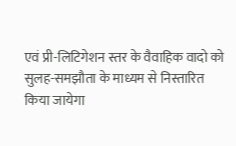एवं प्री-लिटिगेशन स्तर के वैवाहिक वादो को सुलह-समझौता के माध्यम से निस्तारित किया जायेगा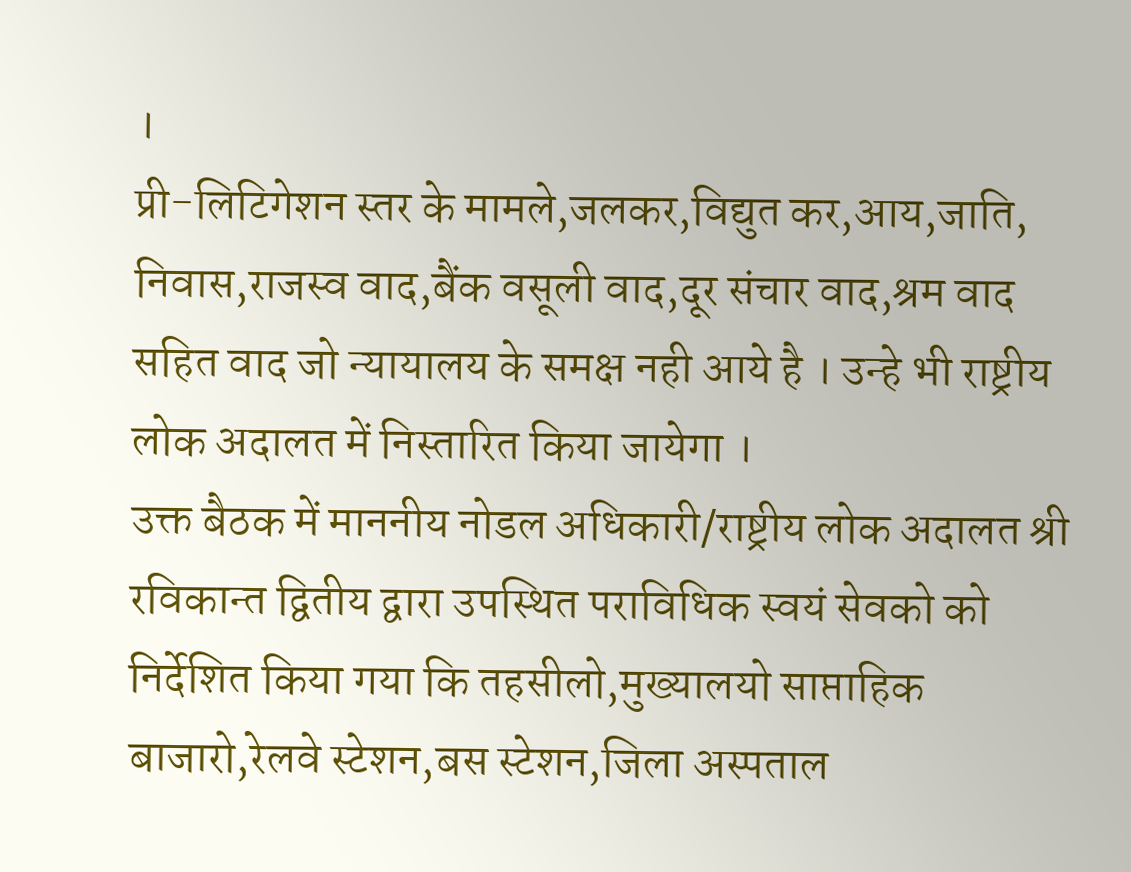।
प्री-लिटिगेशन स्तर के मामले,जलकर,विद्युत कर,आय,जाति, निवास,राजस्व वाद,बैंक वसूली वाद,दूर संचार वाद,श्रम वाद सहित वाद जो न्यायालय के समक्ष नही आये है । उन्हे भी राष्ट्रीय लोक अदालत में निस्तारित किया जायेगा ।
उक्त बैठक में माननीय नोडल अधिकारी/राष्ट्रीय लोक अदालत श्री रविकान्त द्वितीय द्वारा उपस्थित पराविधिक स्वयं सेवको को निर्देशित किया गया कि तहसीलो,मुख्यालयो साप्ताहिक बाजारो,रेलवे स्टेशन,बस स्टेशन,जिला अस्पताल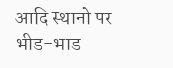आदि स्थानो पर भीड-भाड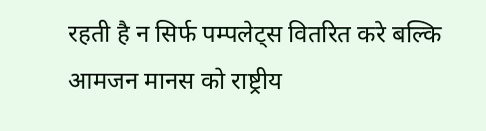रहती है न सिर्फ पम्पलेट्स वितरित करे बल्कि आमजन मानस को राष्ट्रीय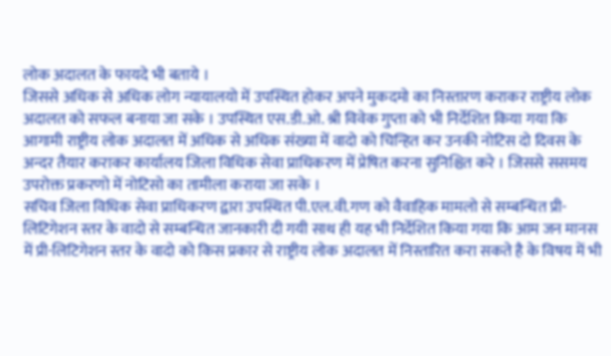लोक अदालत के फायदे भी बताये ।
जिससे अधिक से अधिक लोग न्यायालयो में उपस्थित होकर अपने मुकदमो का निस्तारण कराकर राष्ट्रीय लोक अदालत को सफल बनाया जा सके । उपस्थित एस.डी.ओ. श्री विवेक गुप्ता को भी निर्देशित किया गया कि आगामी राष्ट्रीय लोक अदालत में अधिक से अधिक संख्या में वादो को चिन्हित कर उनकी नोटिस दो दिवस के अन्दर तैयार कराकर कार्यालय जिला विधिक सेवा प्राधिकरण में प्रेषित करना सुनिश्चित करे । जिससे ससमय उपरोक्त प्रकरणो में नोटिसो का तामीला कराया जा सके ।
सचिव जिला विधिक सेवा प्राधिकरण द्वारा उपस्थित पी.एल.वी.गण को वैवाहिक मामलो से सम्बन्धित प्री-लिटिगेशन स्तर के वादो से सम्बन्धित जानकारी दी गयी साथ ही यह भी निर्देशित किया गया कि आम जन मानस में प्री-लिटिगेशन स्तर के वादो को किस प्रकार से राष्ट्रीय लोक अदालत में निस्तारित करा सकते है के विषय में भी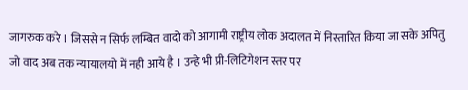जागरुक करे । जिससे न सिर्फ लम्बित वादो को आगामी राष्ट्रीय लोक अदालत में निस्तारित किया जा सके अपितु जो वाद अब तक न्यायालयो में नही आये है । उन्हे भी प्री-लिटिगेशन स्तर पर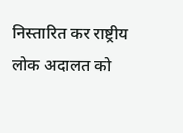निस्तारित कर राष्ट्रीय लोक अदालत को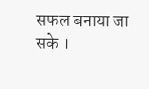सफल बनाया जा सके ।